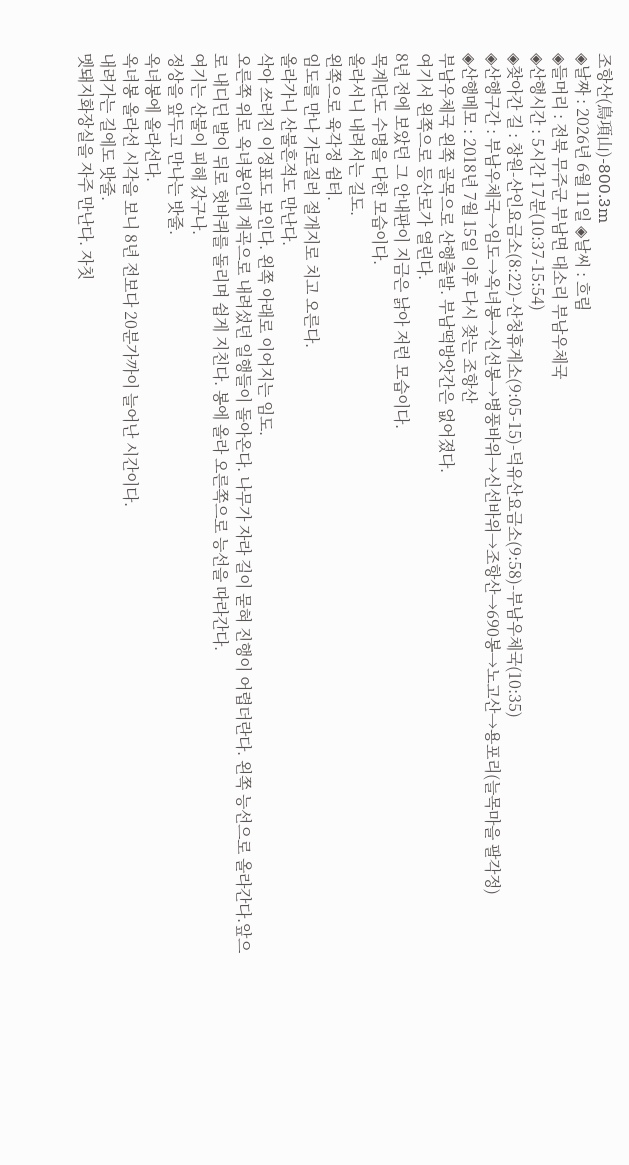조항산(鳥項山)-800.3m
◈날짜 : 2026년 6월 11일 ◈날씨 : 흐림
◈들머리 : 전북 무주군 부남면 대소리 부남우체국
◈산행시간 : 5시간 17분(10:37-15:54)
◈찾아간 길 : 창원-산인요금소(8:22)-산청휴게소(9:05-15)-덕유산요금소(9:58)-부남우체국(10:35)
◈산행구간 : 부남우체국→임도→옥녀봉→신선봉→병풍바위→신선바위→조항산→690봉→노고산→용포리(늘목마을 팔각정)
◈산행메모 : 2018년 7월 15일 이후 다시 찾는 조항산
부남우체국 왼쪽 골목으로 산행출발. 부남떡방앗간은 없어졌다.
여기서 왼쪽으로 등산로가 열린다.
8년 전에 보았던 그 안내판이 지금은 낡아 저런 모습이다.
목계단도 수명을 다한 모습이다.
올라서니 내려서는 길도.
왼쪽으로 육각정 쉼터.
임도를 만나 가로질러 절개지로 치고 오른다.
올라가니 산불흔적도 만난다.
삭아 쓰러진 이정표도 보인다. 왼쪽 아래로 이어지는 임도.
오른쪽 위로 옥녀봉인데 계곡으로 내려섰던 일행들이 돌아온다. 나무가 자라 길이 묻혀 진행이 어렵더란다. 왼쪽 능선으로 올라간다.앞으로 내디딘 발이 뒤로 헛바퀴를 돌리며 쉽게 지친다. 봉에 올라 오른쪽으로 능선을 따라간다.
여기는 산불이 피해 갔구나.
정상을 앞두고 만나는 밧줄.
옥녀봉에 올라선다.
옥녀봉 올라선 시각을 보니 8년 전보다 20분가까이 늘어난 시간이다.
내려가는 길에도 밧줄.
멧돼지화장실을 자주 만난다. 자칫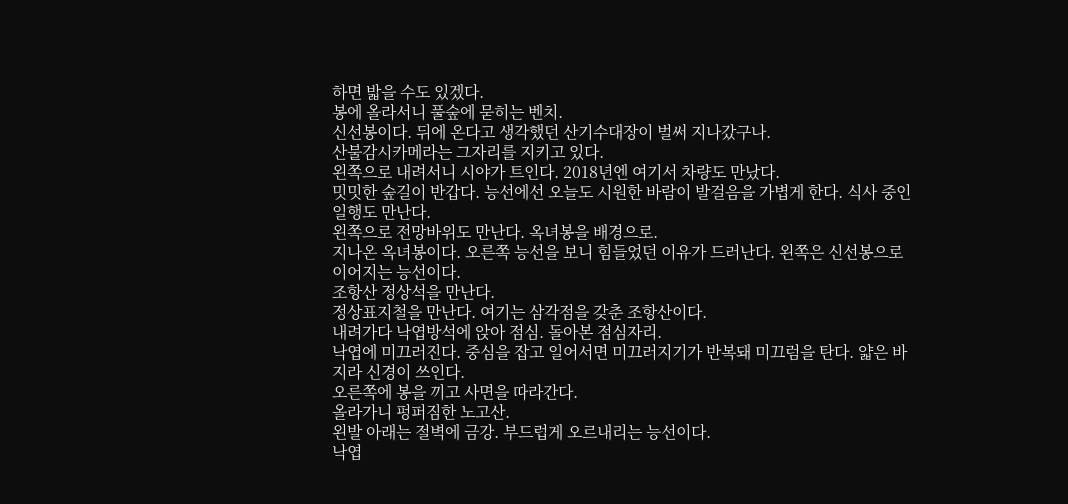하면 밟을 수도 있겠다.
봉에 올라서니 풀숲에 묻히는 벤치.
신선봉이다. 뒤에 온다고 생각했던 산기수대장이 벌써 지나갔구나.
산불감시카메라는 그자리를 지키고 있다.
왼쪽으로 내려서니 시야가 트인다. 2018년엔 여기서 차량도 만났다.
밋밋한 숲길이 반갑다. 능선에선 오늘도 시원한 바람이 발걸음을 가볍게 한다. 식사 중인 일행도 만난다.
왼쪽으로 전망바위도 만난다. 옥녀봉을 배경으로.
지나온 옥녀봉이다. 오른쪽 능선을 보니 힘들었던 이유가 드러난다. 왼쪽은 신선봉으로 이어지는 능선이다.
조항산 정상석을 만난다.
정상표지철을 만난다. 여기는 삼각점을 갖춘 조항산이다.
내려가다 낙엽방석에 앉아 점심. 돌아본 점심자리.
낙엽에 미끄러진다. 중심을 잡고 일어서면 미끄러지기가 반복돼 미끄럼을 탄다. 얇은 바지라 신경이 쓰인다.
오른쪽에 봉을 끼고 사면을 따라간다.
올라가니 펑퍼짐한 노고산.
왼발 아래는 절벽에 금강. 부드럽게 오르내리는 능선이다.
낙엽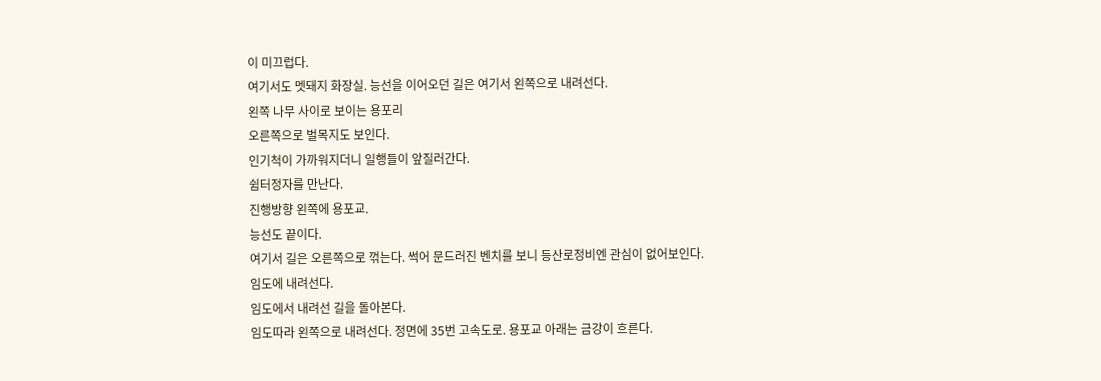이 미끄럽다.
여기서도 멧돼지 화장실. 능선을 이어오던 길은 여기서 왼쪽으로 내려선다.
왼쪽 나무 사이로 보이는 용포리
오른쪽으로 벌목지도 보인다.
인기척이 가까워지더니 일행들이 앞질러간다.
쉼터정자를 만난다.
진행방향 왼쪽에 용포교.
능선도 끝이다.
여기서 길은 오른쪽으로 꺾는다. 썩어 문드러진 벤치를 보니 등산로정비엔 관심이 없어보인다.
임도에 내려선다.
임도에서 내려선 길을 돌아본다.
임도따라 왼쪽으로 내려선다. 정면에 35번 고속도로. 용포교 아래는 금강이 흐른다.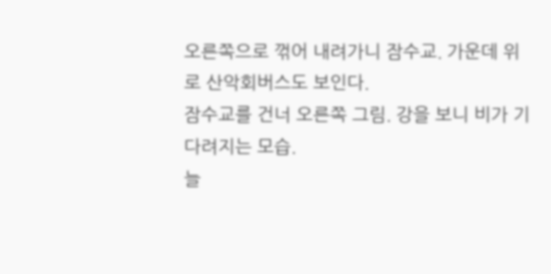오른쪽으로 꺾어 내려가니 잠수교. 가운데 위로 산악회버스도 보인다.
잠수교를 건너 오른쪽 그림. 강을 보니 비가 기다려지는 모습.
늘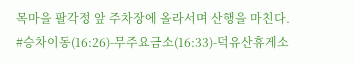목마을 팔각정 앞 주차장에 올라서며 산행을 마친다.
#승차이동(16:26)-무주요금소(16:33)-덕유산휴게소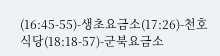(16:45-55)-생초요금소(17:26)-천호식당(18:18-57)-군북요금소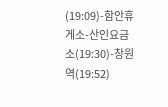(19:09)-함안휴게소-산인요금소(19:30)-창원역(19:52)